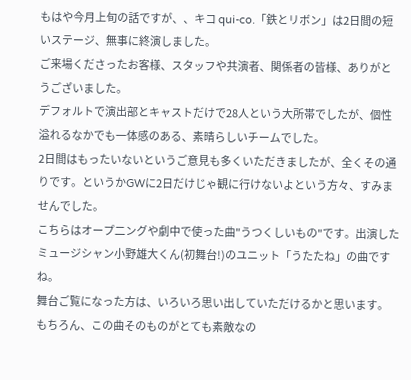もはや今月上旬の話ですが、、キコ qui-co.「鉄とリボン」は2日間の短いステージ、無事に終演しました。
ご来場くださったお客様、スタッフや共演者、関係者の皆様、ありがとうございました。
デフォルトで演出部とキャストだけで28人という大所帯でしたが、個性溢れるなかでも一体感のある、素晴らしいチームでした。
2日間はもったいないというご意見も多くいただきましたが、全くその通りです。というかGWに2日だけじゃ観に行けないよという方々、すみませんでした。
こちらはオープ二ングや劇中で使った曲"うつくしいもの"です。出演したミュージシャン小野雄大くん(初舞台!)のユニット「うたたね」の曲ですね。
舞台ご覧になった方は、いろいろ思い出していただけるかと思います。
もちろん、この曲そのものがとても素敵なの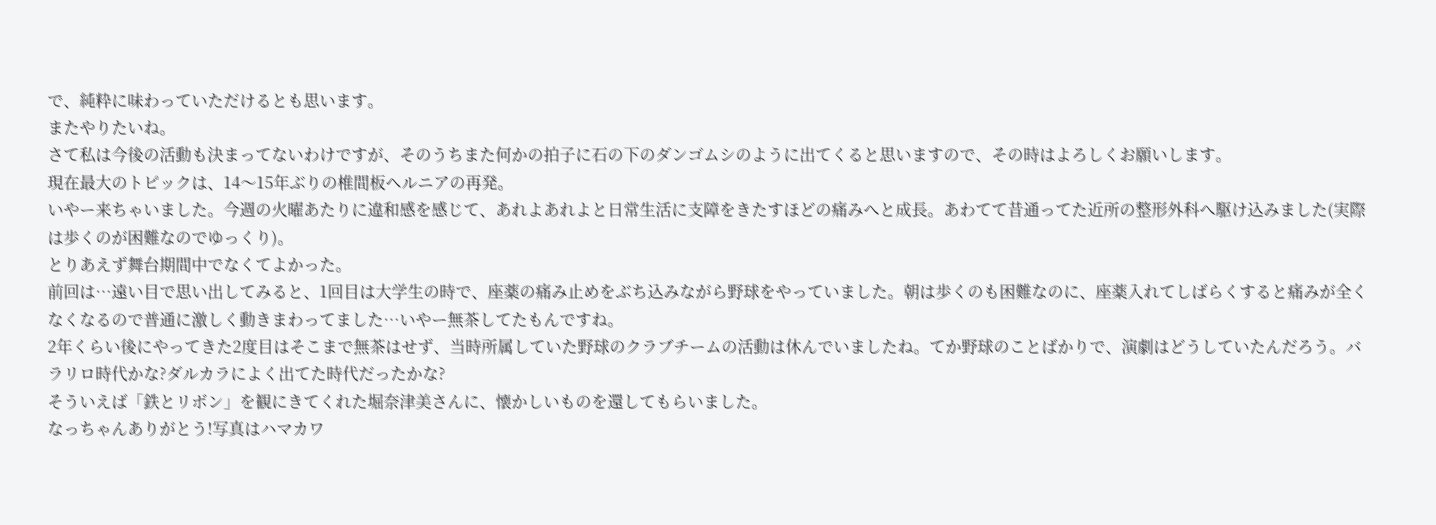で、純粋に味わっていただけるとも思います。
またやりたいね。
さて私は今後の活動も決まってないわけですが、そのうちまた何かの拍子に石の下のダンゴムシのように出てくると思いますので、その時はよろしくお願いします。
現在最大のトピックは、14〜15年ぶりの椎間板ヘルニアの再発。
いやー来ちゃいました。今週の火曜あたりに違和感を感じて、あれよあれよと日常生活に支障をきたすほどの痛みへと成長。あわてて昔通ってた近所の整形外科へ駆け込みました(実際は歩くのが困難なのでゆっくり)。
とりあえず舞台期間中でなくてよかった。
前回は…遠い目で思い出してみると、1回目は大学生の時で、座薬の痛み止めをぶち込みながら野球をやっていました。朝は歩くのも困難なのに、座薬入れてしばらくすると痛みが全くなくなるので普通に激しく動きまわってました…いやー無茶してたもんですね。
2年くらい後にやってきた2度目はそこまで無茶はせず、当時所属していた野球のクラブチームの活動は休んでいましたね。てか野球のことばかりで、演劇はどうしていたんだろう。バラリロ時代かな?ダルカラによく出てた時代だったかな?
そういえば「鉄とリボン」を観にきてくれた堀奈津美さんに、懐かしいものを還してもらいました。
なっちゃんありがとう!写真はハマカワ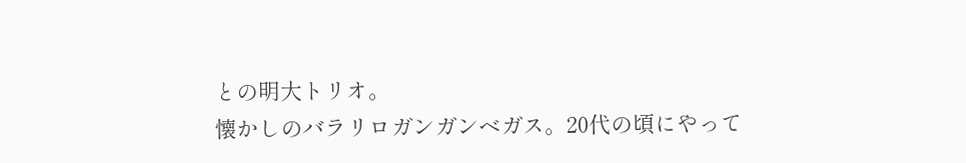との明大トリオ。
懐かしのバラリロガンガンベガス。20代の頃にやって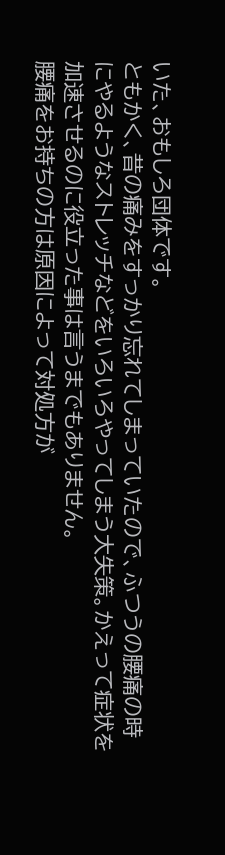いた、おもしろ団体です。
ともかく、昔の痛みをすっかり忘れてしまっていたので、ふつうの腰痛の時にやるようなストレッチなどをいろいろやってしまう大失策。かえって症状を加速させるのに役立った事は言うまでもありません。
腰痛をお持ちの方は原因によって対処方が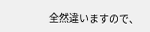全然違いますので、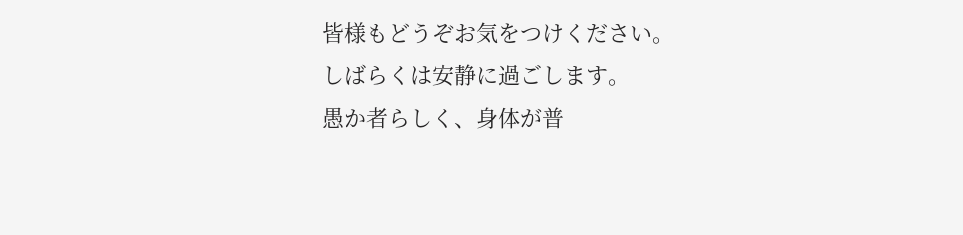皆様もどうぞお気をつけください。
しばらくは安静に過ごします。
愚か者らしく、身体が普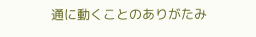通に動くことのありがたみ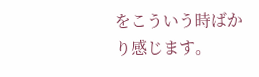をこういう時ばかり感じます。